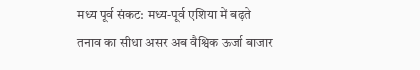मध्य पूर्व संकट: मध्य-पूर्व एशिया में बढ़ते तनाव का सीधा असर अब वैश्विक ऊर्जा बाजार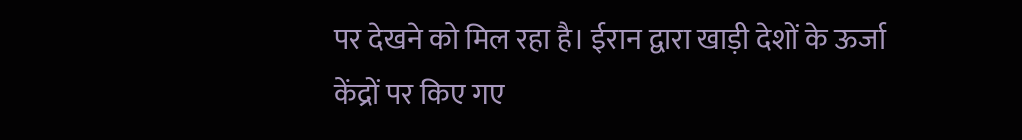पर देखने को मिल रहा है। ईरान द्वारा खाड़ी देशों के ऊर्जा केंद्रों पर किए गए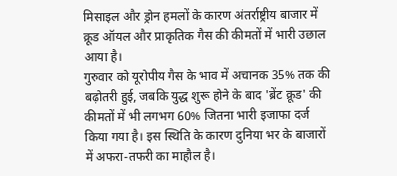मिसाइल और ड्रोन हमलों के कारण अंतर्राष्ट्रीय बाजार में क्रूड ऑयल और प्राकृतिक गैस की कीमतों में भारी उछाल आया है।
गुरुवार को यूरोपीय गैस के भाव में अचानक 35% तक की बढ़ोतरी हुई, जबकि युद्ध शुरू होने के बाद 'ब्रेंट क्रूड' की कीमतों में भी लगभग 60% जितना भारी इजाफा दर्ज किया गया है। इस स्थिति के कारण दुनिया भर के बाजारों में अफरा-तफरी का माहौल है।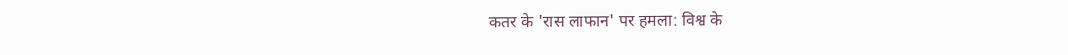कतर के 'रास लाफान' पर हमला: विश्व के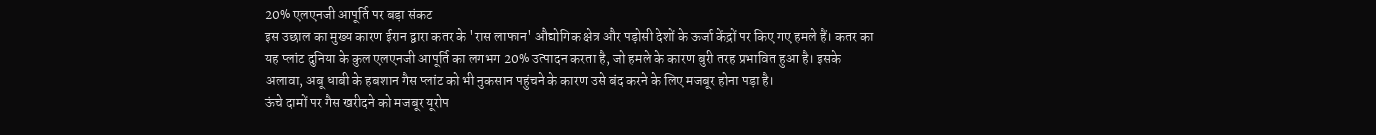20% एलएनजी आपूर्ति पर बड़ा संकट
इस उछाल का मुख्य कारण ईरान द्वारा कतर के 'रास लाफान' औद्योगिक क्षेत्र और पड़ोसी देशों के ऊर्जा केंद्रों पर किए गए हमले हैं। कतर का यह प्लांट दुनिया के कुल एलएनजी आपूर्ति का लगभग 20% उत्पादन करता है, जो हमले के कारण बुरी तरह प्रभावित हुआ है। इसके अलावा, अबू धाबी के हबशान गैस प्लांट को भी नुकसान पहुंचने के कारण उसे बंद करने के लिए मजबूर होना पड़ा है।
ऊंचे दामों पर गैस खरीदने को मजबूर यूरोप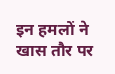इन हमलों ने खास तौर पर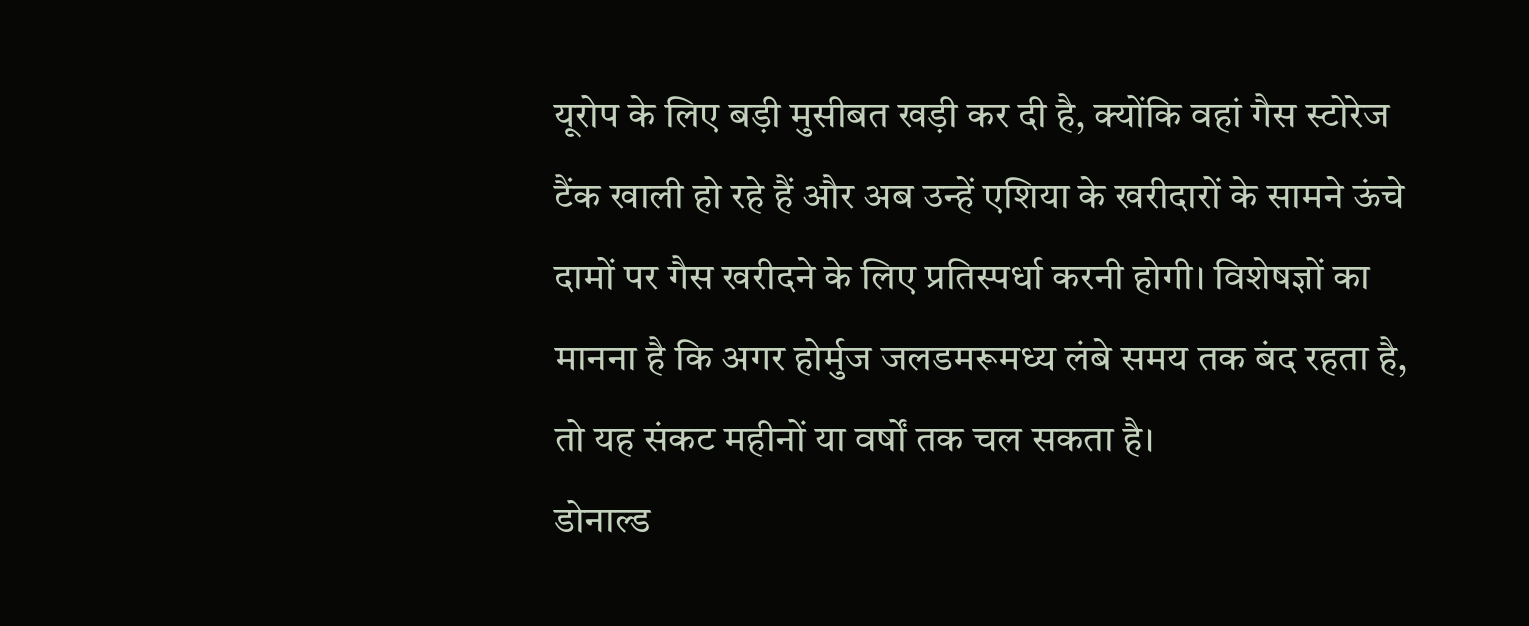यूरोप के लिए बड़ी मुसीबत खड़ी कर दी है, क्योंकि वहां गैस स्टोरेज टैंक खाली हो रहे हैं और अब उन्हें एशिया के खरीदारों के सामने ऊंचे दामों पर गैस खरीदने के लिए प्रतिस्पर्धा करनी होगी। विशेषज्ञों का मानना है कि अगर होर्मुज जलडमरूमध्य लंबे समय तक बंद रहता है, तो यह संकट महीनों या वर्षों तक चल सकता है।
डोनाल्ड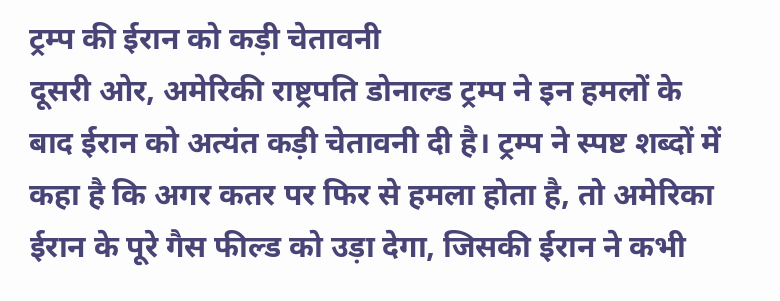ट्रम्प की ईरान को कड़ी चेतावनी
दूसरी ओर, अमेरिकी राष्ट्रपति डोनाल्ड ट्रम्प ने इन हमलों के बाद ईरान को अत्यंत कड़ी चेतावनी दी है। ट्रम्प ने स्पष्ट शब्दों में कहा है कि अगर कतर पर फिर से हमला होता है, तो अमेरिका ईरान के पूरे गैस फील्ड को उड़ा देगा, जिसकी ईरान ने कभी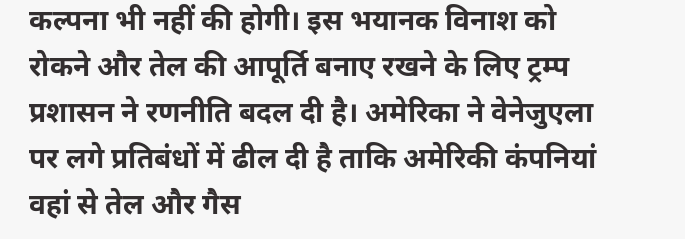कल्पना भी नहीं की होगी। इस भयानक विनाश को रोकने और तेल की आपूर्ति बनाए रखने के लिए ट्रम्प प्रशासन ने रणनीति बदल दी है। अमेरिका ने वेनेजुएला पर लगे प्रतिबंधों में ढील दी है ताकि अमेरिकी कंपनियां वहां से तेल और गैस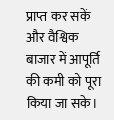प्राप्त कर सकें और वैश्विक बाजार में आपूर्ति की कमी को पूरा किया जा सके।